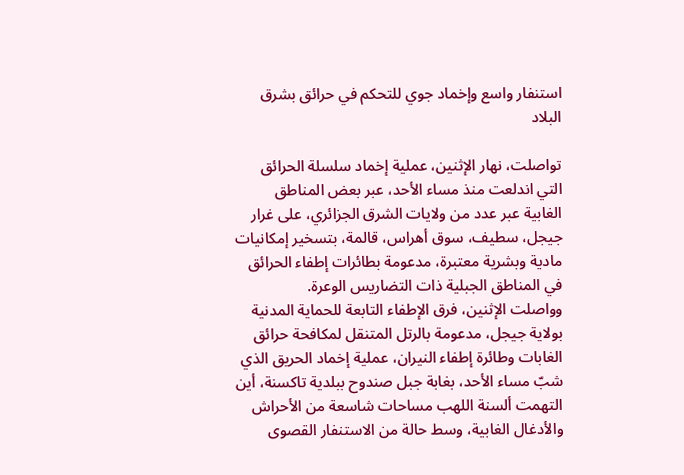استنفار واسع وإخماد جوي للتحكم في حرائق بشرق البلاد

تواصلت، نهار الإثنين، عملية إخماد سلسلة الحرائق التي اندلعت منذ مساء الأحد، عبر بعض المناطق الغابية عبر عدد من ولايات الشرق الجزائري، على غرار جيجل، سطيف، سوق أهراس، قالمة، بتسخير إمكانيات مادية وبشرية معتبرة، مدعومة بطائرات إطفاء الحرائق في المناطق الجبلية ذات التضاريس الوعرة.
وواصلت الإثنين، فرق الإطفاء التابعة للحماية المدنية بولاية جيجل، مدعومة بالرتل المتنقل لمكافحة حرائق الغابات وطائرة إطفاء النيران، عملية إخماد الحريق الذي شبّ مساء الأحد، بغابة جبل صندوح ببلدية تاكسنة، أين التهمت ألسنة اللهب مساحات شاسعة من الأحراش والأدغال الغابية، وسط حالة من الاستنفار القصوى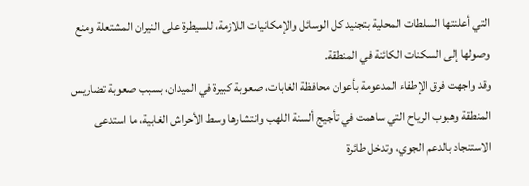التي أعلنتها السلطات المحلية بتجنيد كل الوسائل والإمكانيات اللازمة، للسيطرة على النيران المشتعلة ومنع وصولها إلى السكنات الكائنة في المنطقة.
وقد واجهت فرق الإطفاء المدعومة بأعوان محافظة الغابات، صعوبة كبيرة في الميدان، بسبب صعوبة تضاريس المنطقة وهبوب الرياح التي ساهمت في تأجيج ألسنة اللهب وانتشارها وسط الأحراش الغابية، ما استدعى الاستنجاد بالدعم الجوي، وتدخل طائرة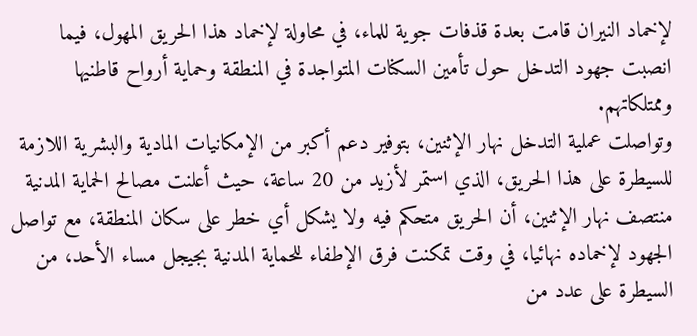لإخماد النيران قامت بعدة قذفات جوية للماء، في محاولة لإخماد هذا الحريق المهول، فيما انصبت جهود التدخل حول تأمين السكنات المتواجدة في المنطقة وحماية أرواح قاطنيها وممتلكاتهم.
وتواصلت عملية التدخل نهار الإثنين، بتوفير دعم أكبر من الإمكانيات المادية والبشرية اللازمة للسيطرة على هذا الحريق، الذي استمر لأزيد من 20 ساعة، حيث أعلنت مصالح الحماية المدنية منتصف نهار الإثنين، أن الحريق متحكم فيه ولا يشكل أي خطر على سكان المنطقة، مع تواصل الجهود لإخماده نهائيا، في وقت تمكنت فرق الإطفاء للحماية المدنية بجيجل مساء الأحد، من السيطرة على عدد من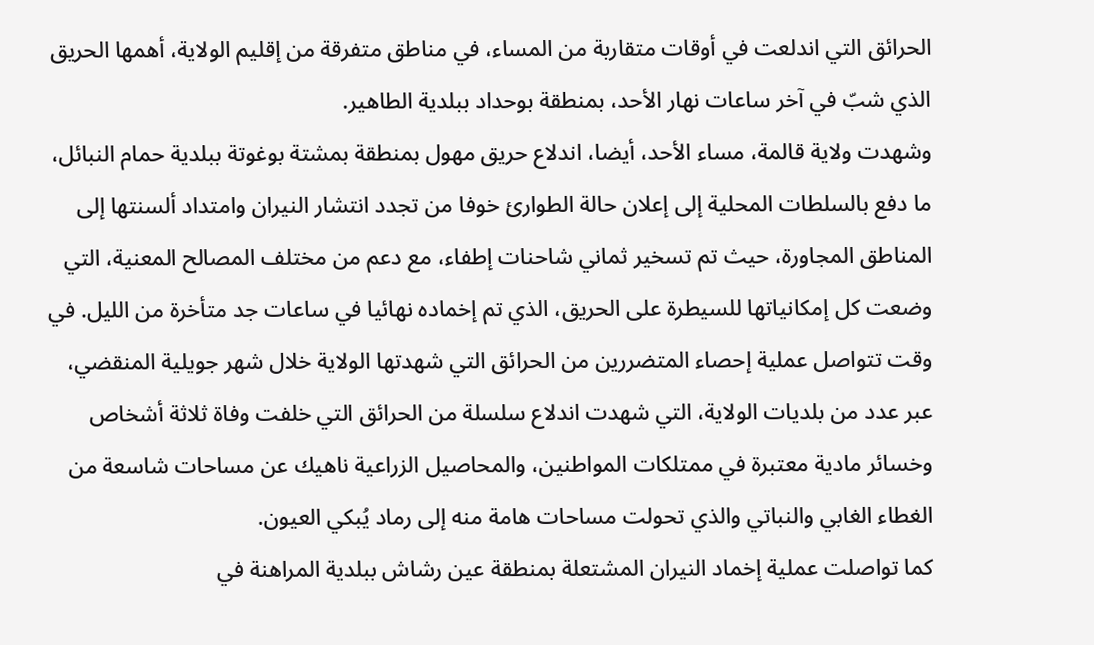الحرائق التي اندلعت في أوقات متقاربة من المساء، في مناطق متفرقة من إقليم الولاية، أهمها الحريق الذي شبّ في آخر ساعات نهار الأحد، بمنطقة بوحداد ببلدية الطاهير.
وشهدت ولاية قالمة، مساء الأحد، أيضا، اندلاع حريق مهول بمنطقة بمشتة بوغوتة ببلدية حمام النبائل، ما دفع بالسلطات المحلية إلى إعلان حالة الطوارئ خوفا من تجدد انتشار النيران وامتداد ألسنتها إلى المناطق المجاورة، حيث تم تسخير ثماني شاحنات إطفاء، مع دعم من مختلف المصالح المعنية، التي وضعت كل إمكانياتها للسيطرة على الحريق، الذي تم إخماده نهائيا في ساعات جد متأخرة من الليل. في وقت تتواصل عملية إحصاء المتضررين من الحرائق التي شهدتها الولاية خلال شهر جويلية المنقضي، عبر عدد من بلديات الولاية، التي شهدت اندلاع سلسلة من الحرائق التي خلفت وفاة ثلاثة أشخاص وخسائر مادية معتبرة في ممتلكات المواطنين، والمحاصيل الزراعية ناهيك عن مساحات شاسعة من الغطاء الغابي والنباتي والذي تحولت مساحات هامة منه إلى رماد يُبكي العيون.
كما تواصلت عملية إخماد النيران المشتعلة بمنطقة عين رشاش ببلدية المراهنة في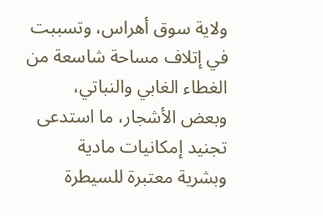ولاية سوق أهراس، وتسببت في إتلاف مساحة شاسعة من الغطاء الغابي والنباتي، وبعض الأشجار، ما استدعى تجنيد إمكانيات مادية وبشرية معتبرة للسيطرة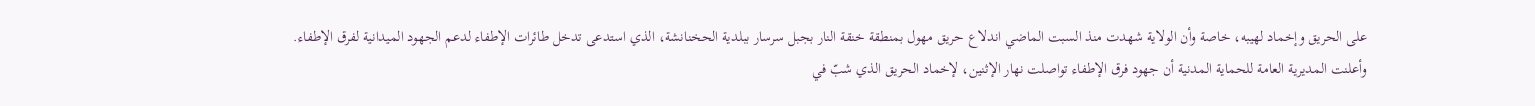على الحريق وإخماد لهيبه، خاصة وأن الولاية شهدت منذ السبت الماضي اندلاع حريق مهول بمنطقة خنقة النار بجبل سرسار ببلدية الحخنانشة، الذي استدعى تدخل طائرات الإطفاء لدعم الجهود الميدانية لفرق الإطفاء.
وأعلنت المديرية العامة للحماية المدنية أن جهود فرق الإطفاء تواصلت نهار الإثنين، لإخماد الحريق الذي شبّ في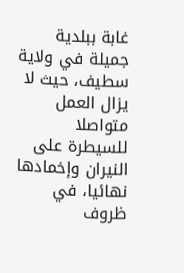غابة ببلدية جميلة في ولاية سطيف، حيث لا يزال العمل متواصلا للسيطرة على النيران وإخمادها نهائيا، في ظروف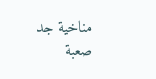مناخية جد صعبة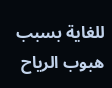للغاية بسبب هبوب الرياح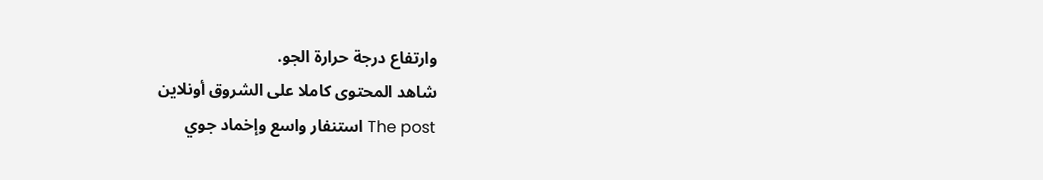وارتفاع درجة حرارة الجو.
شاهد المحتوى كاملا على الشروق أونلاين
The post استنفار واسع وإخماد جوي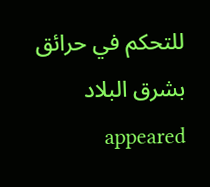للتحكم في حرائق بشرق البلاد appeared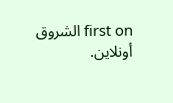first on الشروق أونلاين.